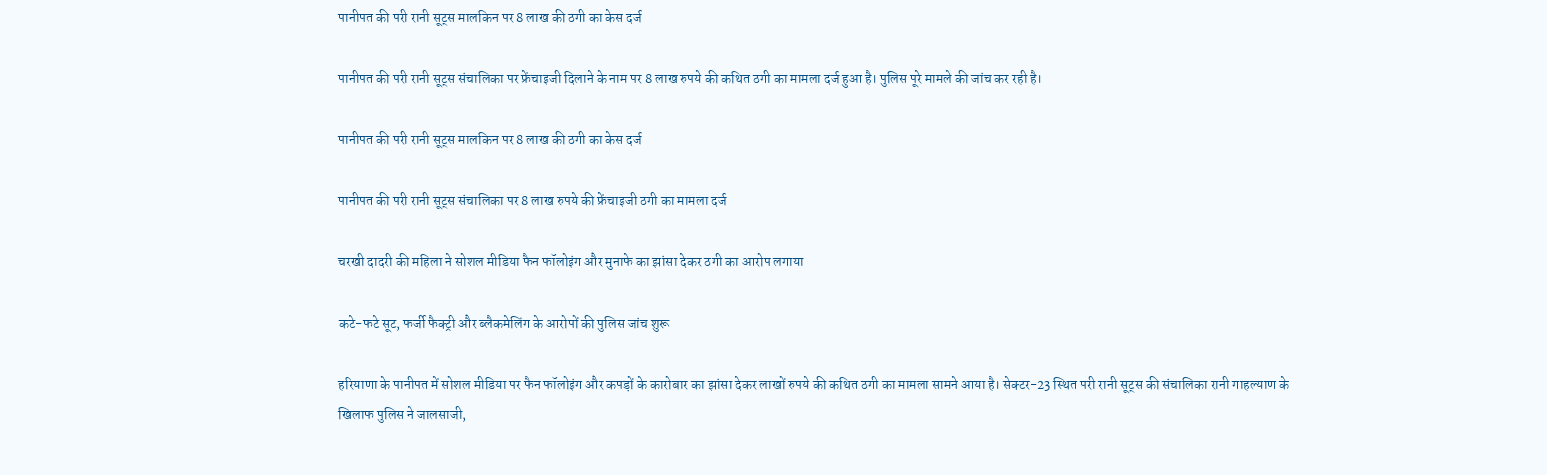पानीपत की परी रानी सूट्स मालकिन पर 8 लाख की ठगी का केस दर्ज

पानीपत की परी रानी सूट्स संचालिका पर फ्रेंचाइजी दिलाने के नाम पर 8 लाख रुपये की कथित ठगी का मामला दर्ज हुआ है। पुलिस पूरे मामले की जांच कर रही है।

पानीपत की परी रानी सूट्स मालकिन पर 8 लाख की ठगी का केस दर्ज

पानीपत की परी रानी सूट्स संचालिका पर 8 लाख रुपये की फ्रेंचाइजी ठगी का मामला दर्ज

चरखी दादरी की महिला ने सोशल मीडिया फैन फॉलोइंग और मुनाफे का झांसा देकर ठगी का आरोप लगाया

कटे-फटे सूट, फर्जी फैक्ट्री और ब्लैकमेलिंग के आरोपों की पुलिस जांच शुरू

हरियाणा के पानीपत में सोशल मीडिया पर फैन फॉलोइंग और कपड़ों के कारोबार का झांसा देकर लाखों रुपये की कथित ठगी का मामला सामने आया है। सेक्टर-23 स्थित परी रानी सूट्स की संचालिका रानी गाहल्याण के खिलाफ पुलिस ने जालसाजी,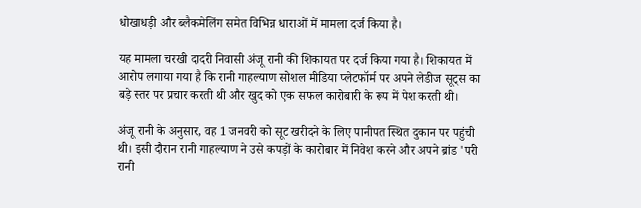धोखाधड़ी और ब्लैकमेलिंग समेत विभिन्न धाराओं में मामला दर्ज किया है।

यह मामला चरखी दादरी निवासी अंजू रानी की शिकायत पर दर्ज किया गया है। शिकायत में आरोप लगाया गया है कि रानी गाहल्याण सोशल मीडिया प्लेटफॉर्म पर अपने लेडीज सूट्स का बड़े स्तर पर प्रचार करती थी और खुद को एक सफल कारोबारी के रूप में पेश करती थी।

अंजू रानी के अनुसार, वह 1 जनवरी को सूट खरीदने के लिए पानीपत स्थित दुकान पर पहुंची थी। इसी दौरान रानी गाहल्याण ने उसे कपड़ों के कारोबार में निवेश करने और अपने ब्रांड 'परी रानी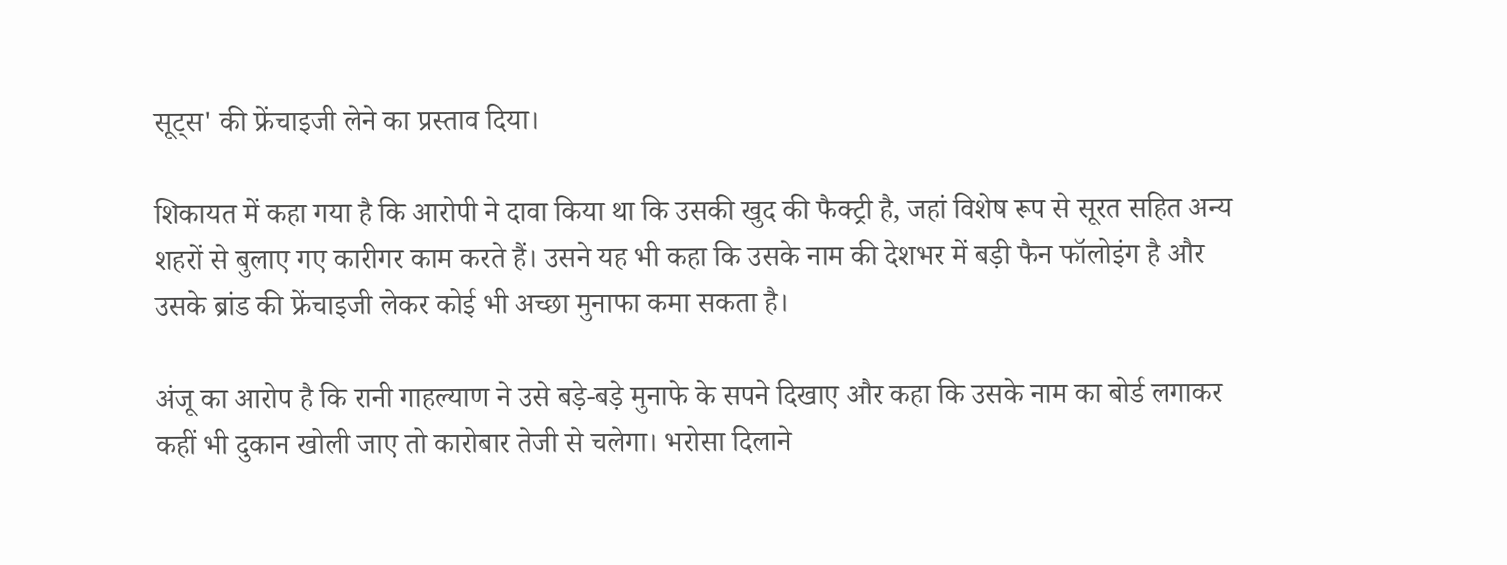सूट्स' की फ्रेंचाइजी लेने का प्रस्ताव दिया।

शिकायत में कहा गया है कि आरोपी ने दावा किया था कि उसकी खुद की फैक्ट्री है, जहां विशेष रूप से सूरत सहित अन्य शहरों से बुलाए गए कारीगर काम करते हैं। उसने यह भी कहा कि उसके नाम की देशभर में बड़ी फैन फॉलोइंग है और उसके ब्रांड की फ्रेंचाइजी लेकर कोई भी अच्छा मुनाफा कमा सकता है।

अंजू का आरोप है कि रानी गाहल्याण ने उसे बड़े-बड़े मुनाफे के सपने दिखाए और कहा कि उसके नाम का बोर्ड लगाकर कहीं भी दुकान खोली जाए तो कारोबार तेजी से चलेगा। भरोसा दिलाने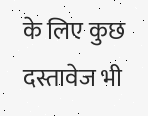के लिए कुछ दस्तावेज भी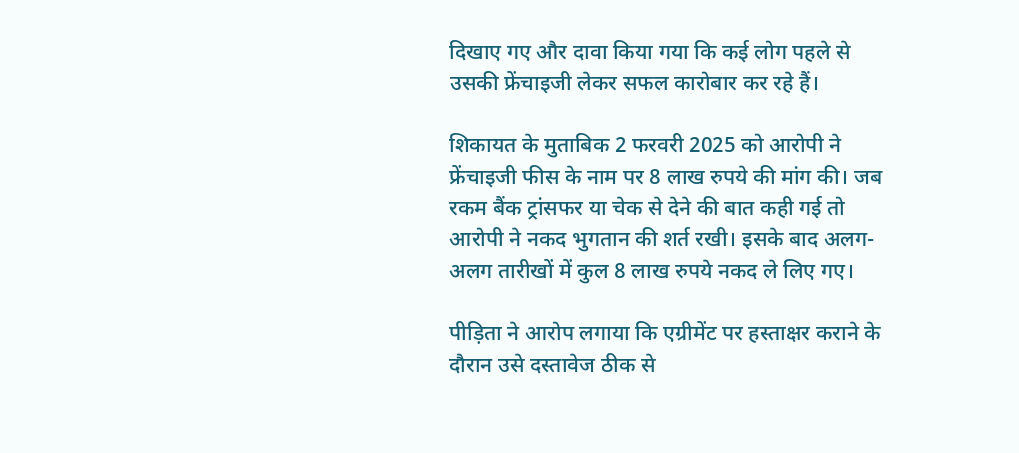दिखाए गए और दावा किया गया कि कई लोग पहले से उसकी फ्रेंचाइजी लेकर सफल कारोबार कर रहे हैं।

शिकायत के मुताबिक 2 फरवरी 2025 को आरोपी ने फ्रेंचाइजी फीस के नाम पर 8 लाख रुपये की मांग की। जब रकम बैंक ट्रांसफर या चेक से देने की बात कही गई तो आरोपी ने नकद भुगतान की शर्त रखी। इसके बाद अलग-अलग तारीखों में कुल 8 लाख रुपये नकद ले लिए गए।

पीड़िता ने आरोप लगाया कि एग्रीमेंट पर हस्ताक्षर कराने के दौरान उसे दस्तावेज ठीक से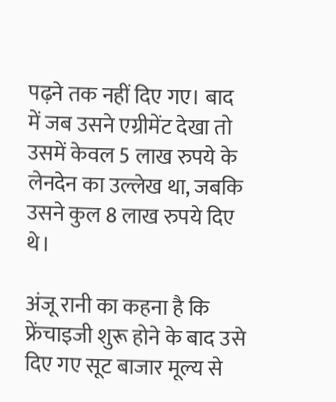पढ़ने तक नहीं दिए गए। बाद में जब उसने एग्रीमेंट देखा तो उसमें केवल 5 लाख रुपये के लेनदेन का उल्लेख था, जबकि उसने कुल 8 लाख रुपये दिए थे।

अंजू रानी का कहना है कि फ्रेंचाइजी शुरू होने के बाद उसे दिए गए सूट बाजार मूल्य से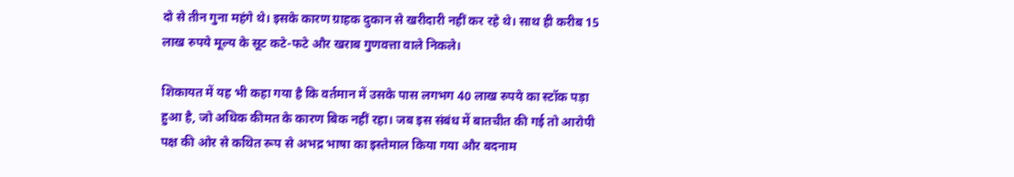दो से तीन गुना महंगे थे। इसके कारण ग्राहक दुकान से खरीदारी नहीं कर रहे थे। साथ ही करीब 15 लाख रुपये मूल्य के सूट कटे-फटे और खराब गुणवत्ता वाले निकले।

शिकायत में यह भी कहा गया है कि वर्तमान में उसके पास लगभग 40 लाख रुपये का स्टॉक पड़ा हुआ है, जो अधिक कीमत के कारण बिक नहीं रहा। जब इस संबंध में बातचीत की गई तो आरोपी पक्ष की ओर से कथित रूप से अभद्र भाषा का इस्तेमाल किया गया और बदनाम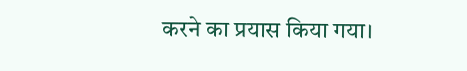करने का प्रयास किया गया।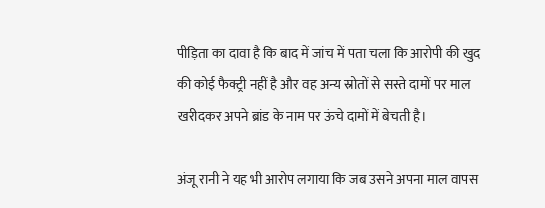पीड़िता का दावा है कि बाद में जांच में पता चला कि आरोपी की खुद की कोई फैक्ट्री नहीं है और वह अन्य स्रोतों से सस्ते दामों पर माल खरीदकर अपने ब्रांड के नाम पर ऊंचे दामों में बेचती है।

अंजू रानी ने यह भी आरोप लगाया कि जब उसने अपना माल वापस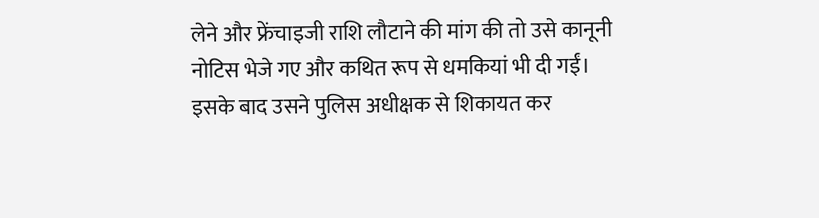लेने और फ्रेंचाइजी राशि लौटाने की मांग की तो उसे कानूनी नोटिस भेजे गए और कथित रूप से धमकियां भी दी गईं। इसके बाद उसने पुलिस अधीक्षक से शिकायत कर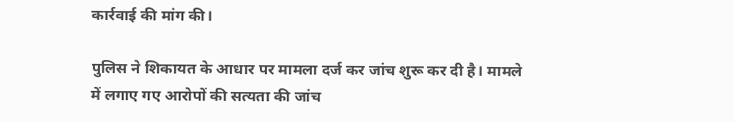कार्रवाई की मांग की।

पुलिस ने शिकायत के आधार पर मामला दर्ज कर जांच शुरू कर दी है। मामले में लगाए गए आरोपों की सत्यता की जांच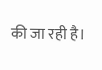की जा रही है।